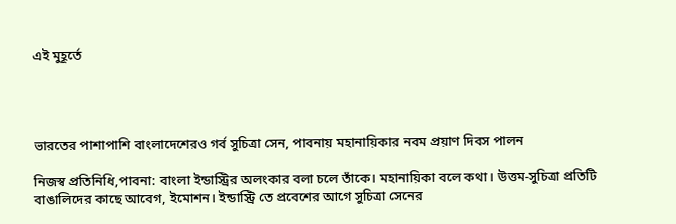এই মুহূর্তে




ভারতের পাশাপাশি বাংলাদেশেরও গর্ব সুচিত্রা সেন, পাবনায় মহানায়িকার নবম প্রয়াণ দিবস পালন

নিজস্ব প্রতিনিধি,পাবনা: বাংলা ইন্ডাস্ট্রির অলংকার বলা চলে তাঁকে। মহানায়িকা বলে কথা। উত্তম-সুচিত্রা প্রতিটি বাঙালিদের কাছে আবেগ, ইমোশন। ইন্ডাস্ট্রি তে প্রবেশের আগে সুচিত্রা সেনের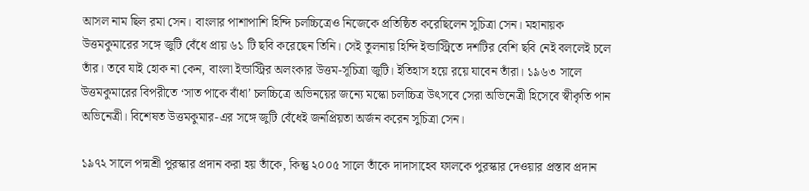আসল নাম ছিল রমা সেন। বাংলার পাশাপাশি হিন্দি চলচ্চিত্রেও নিজেকে প্রতিষ্ঠিত করেছিলেন সুচিত্রা সেন। মহানায়ক উত্তমকুমারের সঙ্গে জুটি বেঁধে প্রায় ৬১ টি ছবি করেছেন তিনি। সেই তুলনায় হিন্দি ইন্ডাস্ট্রিতে দশটির বেশি ছবি নেই বললেই চলে তাঁর। তবে যাই হোক না কেন, বাংলা ইন্ডাস্ট্রির অলংকার উত্তম-সূচিত্রা জুটি। ইতিহাস হয়ে রয়ে যাবেন তাঁরা। ১৯৬৩ সালে উত্তমকুমারের বিপরীতে ‘সাত পাকে বাঁধা’ চলচ্চিত্রে অভিনয়ের জন্যে মস্কো চলচ্চিত্র উৎসবে সেরা অভিনেত্রী হিসেবে স্বীকৃতি পান অভিনেত্রী। বিশেষত উত্তমকুমার-এর সঙ্গে জুটি বেঁধেই জনপ্রিয়তা অর্জন করেন সুচিত্রা সেন।

১৯৭২ সালে পদ্মশ্রী পুরস্কার প্রদান করা হয় তাঁকে, কিন্তু ২০০৫ সালে তাঁকে দাদাসাহেব ফালকে পুরস্কার দেওয়ার প্রস্তাব প্রদান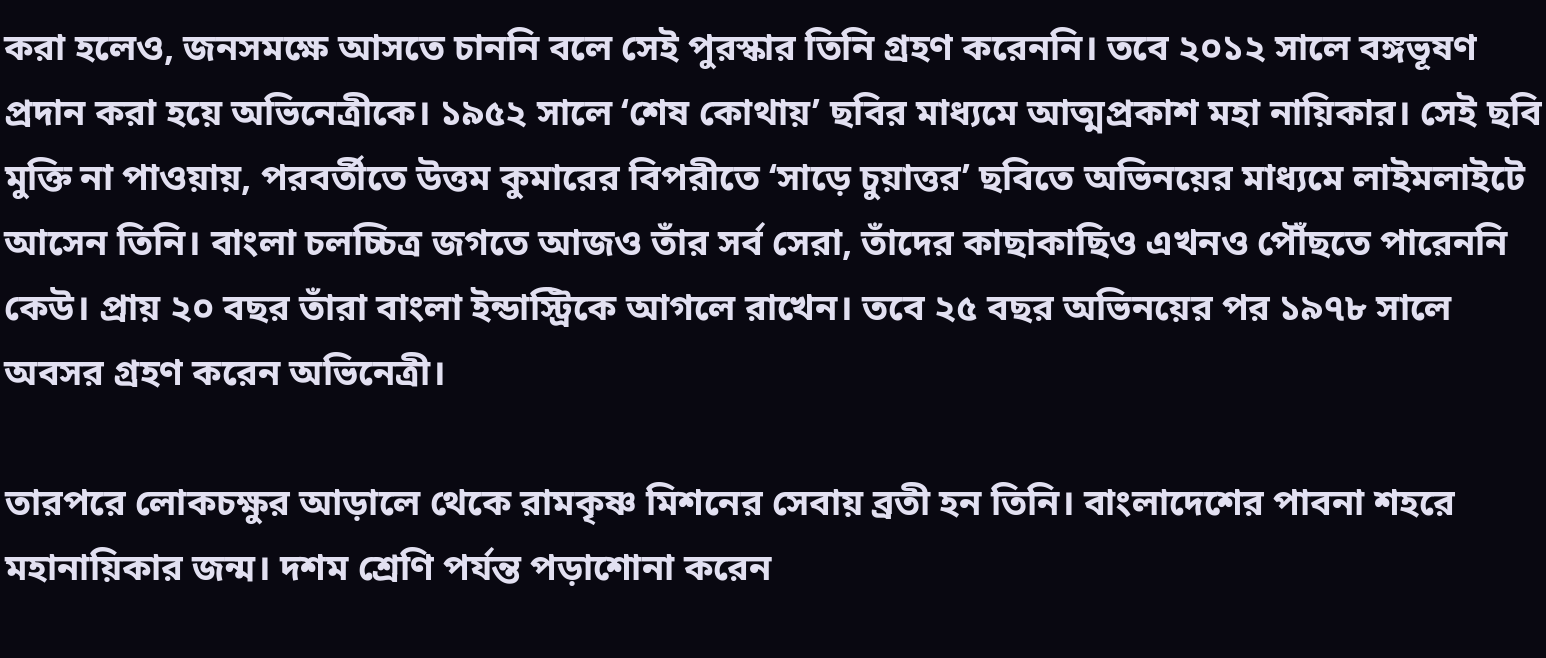করা হলেও, জনসমক্ষে আসতে চাননি বলে সেই পুরস্কার তিনি গ্রহণ করেননি। তবে ২০১২ সালে বঙ্গভূষণ প্রদান করা হয়ে অভিনেত্রীকে। ১৯৫২ সালে ‘শেষ কোথায়’ ছবির মাধ্যমে আত্মপ্রকাশ মহা নায়িকার। সেই ছবি মুক্তি না পাওয়ায়, পরবর্তীতে উত্তম কুমারের বিপরীতে ‘সাড়ে চুয়াত্তর’ ছবিতে অভিনয়ের মাধ্যমে লাইমলাইটে আসেন তিনি। বাংলা চলচ্চিত্র জগতে আজও তাঁর সর্ব সেরা, তাঁদের কাছাকাছিও এখনও পৌঁছতে পারেননি কেউ। প্রায় ২০ বছর তাঁরা বাংলা ইন্ডাস্ট্রিকে আগলে রাখেন। তবে ২৫ বছর অভিনয়ের পর ১৯৭৮ সালে অবসর গ্রহণ করেন অভিনেত্রী।

তারপরে লোকচক্ষুর আড়ালে থেকে রামকৃষ্ণ মিশনের সেবায় ব্রতী হন তিনি। বাংলাদেশের পাবনা শহরে মহানায়িকার জন্ম। দশম শ্রেণি পর্যন্ত পড়াশোনা করেন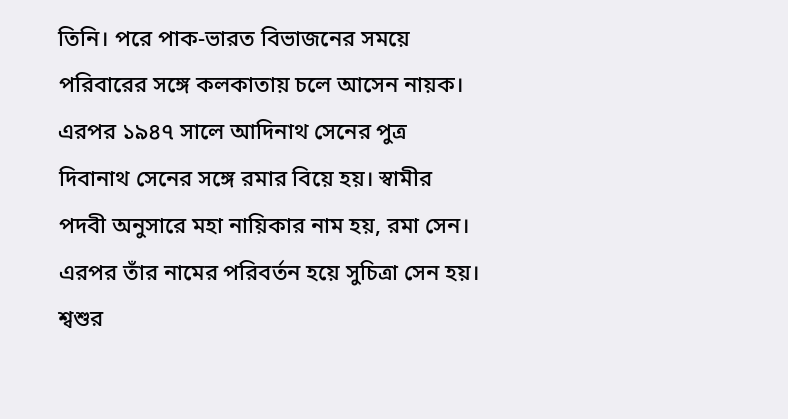তিনি। পরে পাক-ভারত বিভাজনের সময়ে পরিবারের সঙ্গে কলকাতায় চলে আসেন নায়ক। এরপর ১৯৪৭ সালে আদিনাথ সেনের পুত্র দিবানাথ সেনের সঙ্গে রমার বিয়ে হয়। স্বামীর পদবী অনুসারে মহা নায়িকার নাম হয়, রমা সেন। এরপর তাঁর নামের পরিবর্তন হয়ে সুচিত্রা সেন হয়। শ্বশুর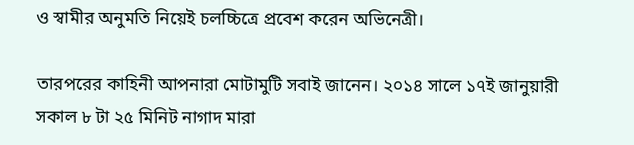ও স্বামীর অনুমতি নিয়েই চলচ্চিত্রে প্রবেশ করেন অভিনেত্রী।

তারপরের কাহিনী আপনারা মোটামুটি সবাই জানেন। ২০১৪ সালে ১৭ই জানুয়ারী সকাল ৮ টা ২৫ মিনিট নাগাদ মারা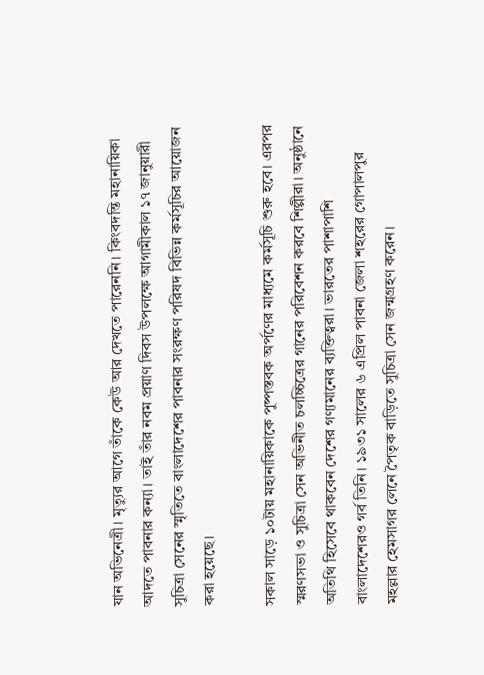যান অভিনেত্রী। মৃত্যুর আগে তাঁকে কেউ আর দেখতে পারেননি। কিংবদন্তি মহানায়িকা আদতে পাবনার কন্যা। তাই তাঁর নবম প্রয়াণ দিবস উপলক্ষে আগামীকাল ১৭ জানুয়ারী সুচিত্রা সেনের স্মৃতিতে বাংলাদেশের পাবনার সংরক্ষণ পরিষদ বিভিন্ন কর্মসূচির আয়োজন করা হয়েছে।

সকাল সাড়ে ১০টায় মহানায়িকাকে পুষ্পস্তবক অর্পণের মাধ্যমে কর্মসূচি শুরু হবে। এরপর স্মরণসভা ও সুচিত্রা সেন অভিনীত চলচ্চিত্রের গানের পরিবেশন করবে শিল্পীরা। অনুষ্ঠানে অতিথি হিসেবে থাকবেন দেশের গণ্যমানের ব্যক্তিত্বরা। ভারতের পাশাপাশি বাংলাদেশেরও গর্ব তিনি। ১৯৩১ সালের ৬ এপ্রিল পাবনা জেলা শহরের গোপালপুর মহল্লার হেমসাগর লেনে পৈতৃক বাড়িতে সুচিত্রা সেন জন্মগ্রহণ করেন।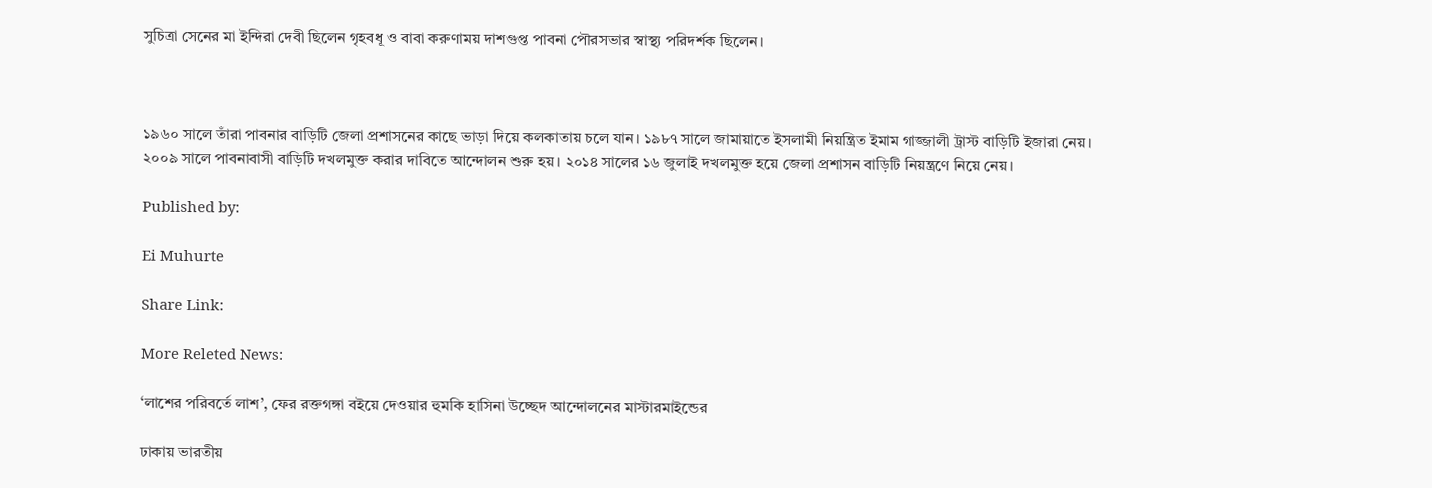সুচিত্রা সেনের মা ইন্দিরা দেবী ছিলেন গৃহবধূ ও বাবা করুণাময় দাশগুপ্ত পাবনা পৌরসভার স্বাস্থ্য পরিদর্শক ছিলেন।



১৯৬০ সালে তাঁরা পাবনার বাড়িটি জেলা প্রশাসনের কাছে ভাড়া দিয়ে কলকাতায় চলে যান। ১৯৮৭ সালে জামায়াতে ইসলামী নিয়ন্ত্রিত ইমাম গাজ্জালী ট্রাস্ট বাড়িটি ইজারা নেয়। ২০০৯ সালে পাবনাবাসী বাড়িটি দখলমুক্ত করার দাবিতে আন্দোলন শুরু হয়। ২০১৪ সালের ১৬ জুলাই দখলমুক্ত হয়ে জেলা প্রশাসন বাড়িটি নিয়ন্ত্রণে নিয়ে নেয়।

Published by:

Ei Muhurte

Share Link:

More Releted News:

‘লাশের পরিবর্তে লাশ’, ফের রক্তগঙ্গা বইয়ে দেওয়ার হুমকি হাসিনা উচ্ছেদ আন্দোলনের মাস্টারমাইন্ডের

ঢাকায় ভারতীয়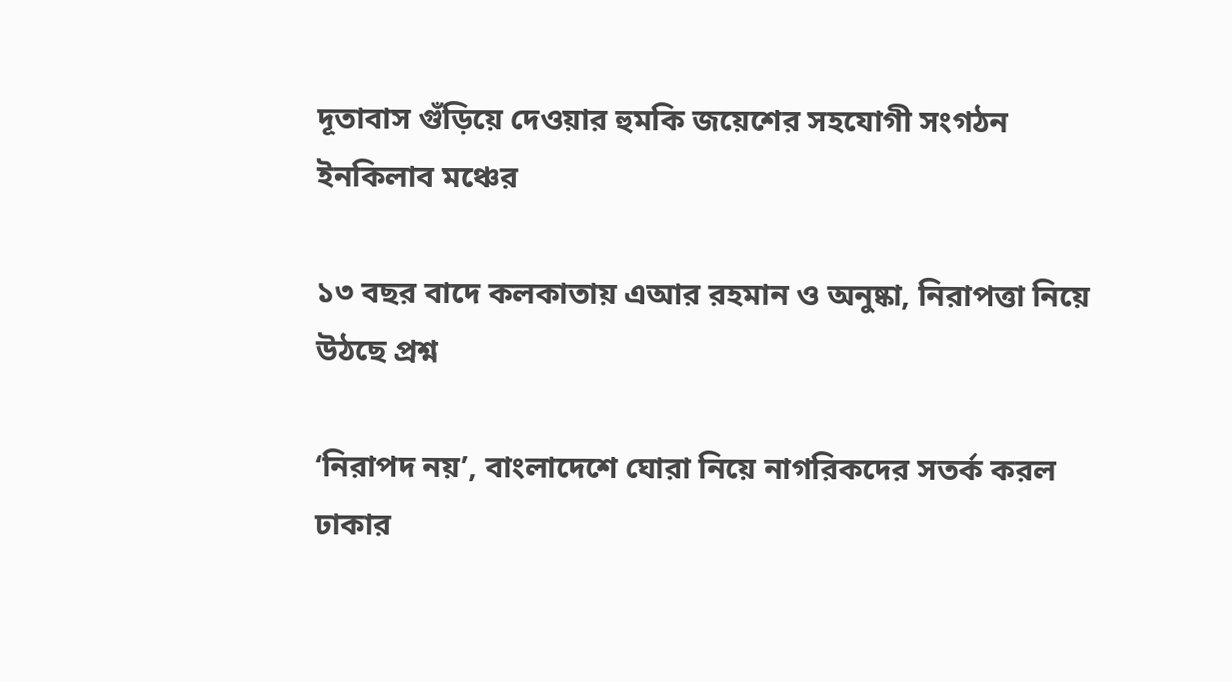দূতাবাস গুঁড়িয়ে দেওয়ার হুমকি জয়েশের সহযোগী সংগঠন ইনকিলাব মঞ্চের

১৩ বছর বাদে কলকাতায় এআর রহমান ও অনুষ্কা, নিরাপত্তা নিয়ে উঠছে প্রশ্ন

‘নিরাপদ নয়’, বাংলাদেশে ঘোরা নিয়ে নাগরিকদের সতর্ক করল ঢাকার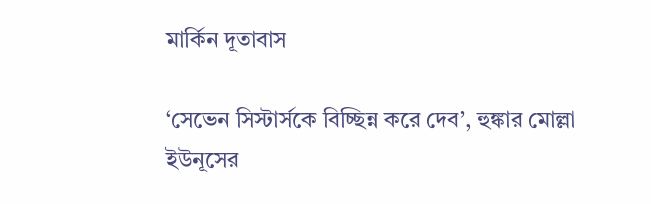মার্কিন দূতাবাস

‘সেভেন সিস্টার্সকে বিচ্ছিন্ন করে দেব’, হুঙ্কার মোল্লা ইউনূসের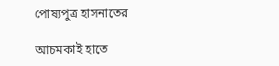পোষ্যপুত্র হাসনাতের

আচমকাই হাতে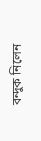বন্দুক নিলেন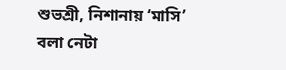শুভশ্রী, নিশানায় ‘মাসি’ বলা নেটা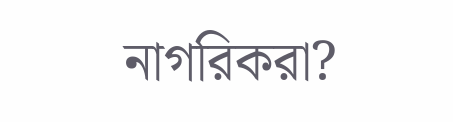নাগরিকরা?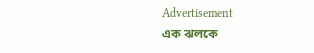Advertisement
এক ঝলকে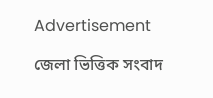Advertisement

জেলা ভিত্তিক সংবাদ